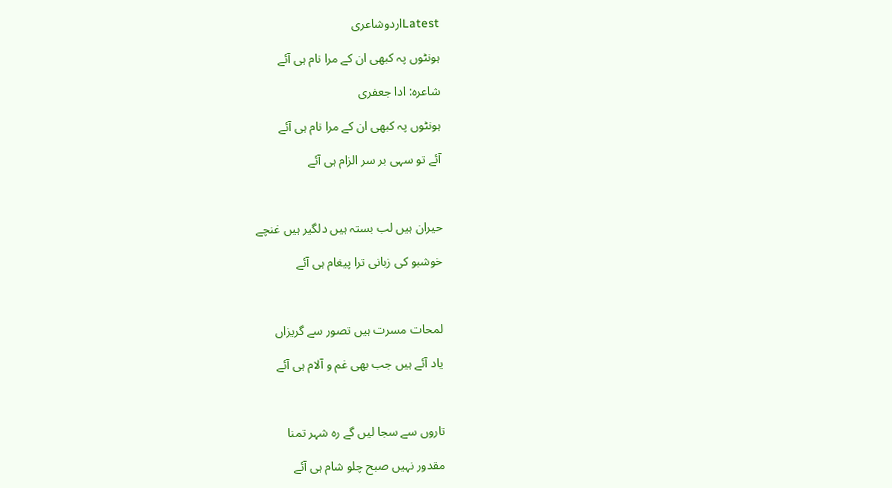Latestاردوشاعری

ہونٹوں پہ کبھی ان کے مرا نام ہی آئے

شاعرہ: ادا جعفری

ہونٹوں پہ کبھی ان کے مرا نام ہی آئے

آئے تو سہی بر سر الزام ہی آئے



حیران ہیں لب بستہ ہیں دلگیر ہیں غنچے

خوشبو کی زبانی ترا پیغام ہی آئے



لمحات مسرت ہیں تصور سے گریزاں

یاد آئے ہیں جب بھی غم و آلام ہی آئے



تاروں سے سجا لیں گے رہ شہر تمنا

مقدور نہیں صبح چلو شام ہی آئے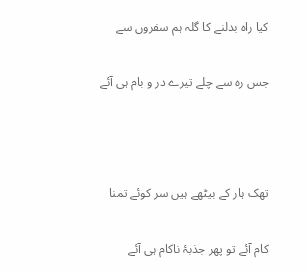کیا راہ بدلنے کا گلہ ہم سفروں سے

جس رہ سے چلے تیرے در و بام ہی آئے



تھک ہار کے بیٹھے ہیں سر کوئے تمنا

کام آئے تو پھر جذبۂ ناکام ہی آئے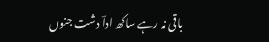باقی نہ رہے ساکھ اداؔ دشت جنوں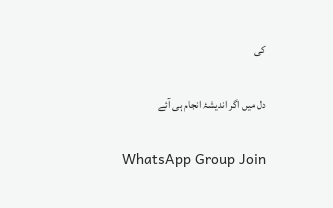کی

دل میں اگر اندیشۂ انجام ہی آئے

WhatsApp Group Join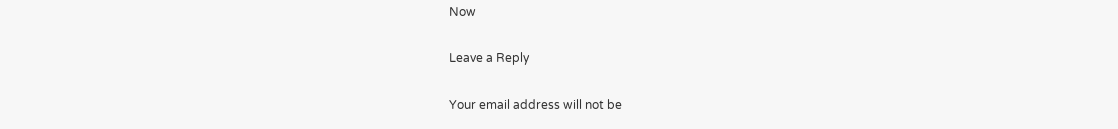Now

Leave a Reply

Your email address will not be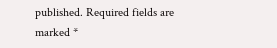published. Required fields are marked *